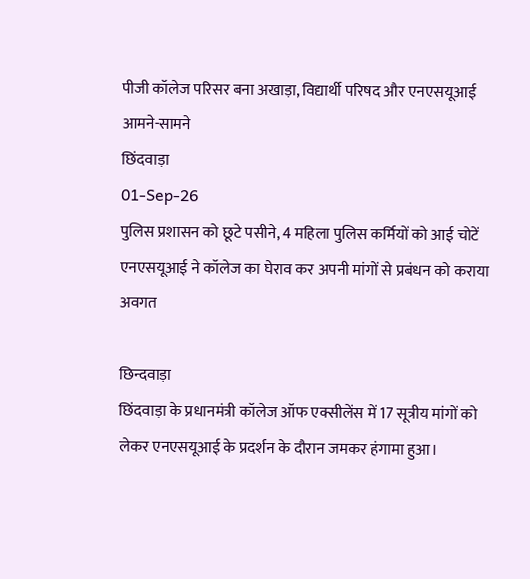पीजी कॉलेज परिसर बना अखाड़ा, विद्यार्थी परिषद और एनएसयूआई आमने-सामने
छिंदवाड़ा
01-Sep-26
पुलिस प्रशासन को छूटे पसीने, 4 महिला पुलिस कर्मियों को आई चोटें
एनएसयूआई ने कॉलेज का घेराव कर अपनी मांगों से प्रबंधन को कराया अवगत

छिन्दवाड़ा
छिंदवाड़ा के प्रधानमंत्री कॉलेज ऑफ एक्सीलेंस में 17 सूत्रीय मांगों को लेकर एनएसयूआई के प्रदर्शन के दौरान जमकर हंगामा हुआ।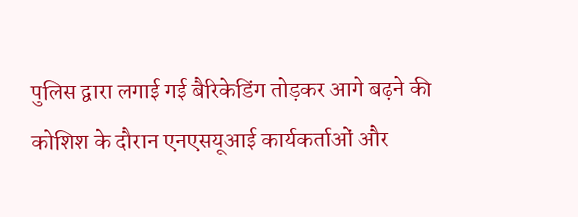पुलिस द्वारा लगाई गई बैरिकेडिंग तोड़कर आगे बढ़ने की कोशिश के दौरान एनएसयूआई कार्यकर्ताओं और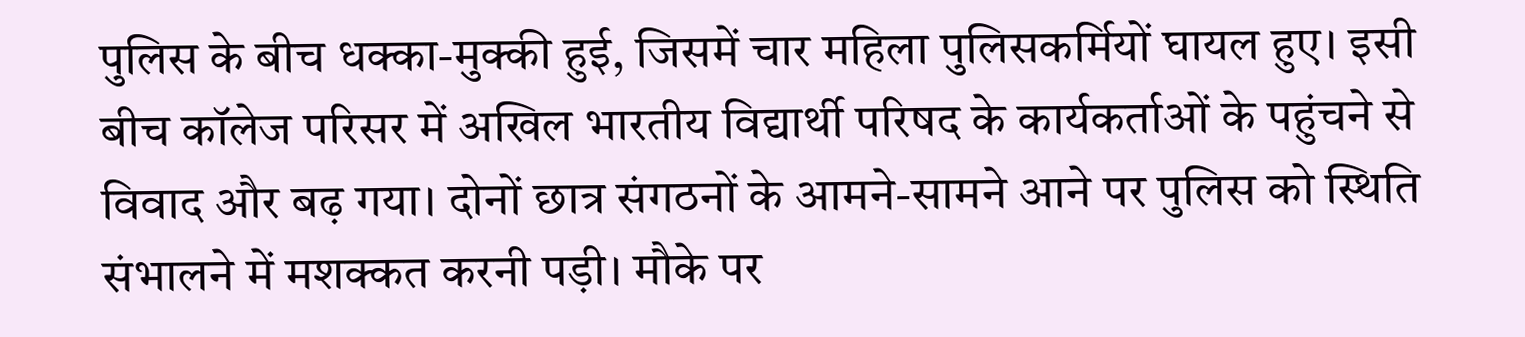पुलिस के बीच धक्का-मुक्की हुई, जिसमें चार महिला पुलिसकर्मियों घायल हुए। इसी बीच कॉलेज परिसर में अखिल भारतीय विद्यार्थी परिषद के कार्यकर्ताओं के पहुंचने से विवाद और बढ़ गया। दोनों छात्र संगठनों के आमने-सामने आने पर पुलिस को स्थिति संभालने में मशक्कत करनी पड़ी। मौके पर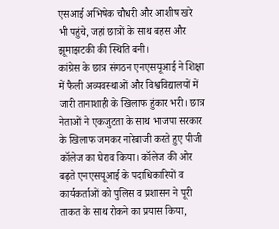एसआई अभिषेक चौधरी और आशीष खरे भी पहुंचे, जहां छात्रों के साथ बहस और झूमाझटकी की स्थिति बनी।
कांग्रेस के छात्र संगठन एनएसयूआई ने शिक्षा में फैली अव्यवस्थाओं और विश्वविद्यालयों में जारी तानाशाही के खिलाफ हुंकार भरी। छात्र नेताओं ने एकजुटता के साथ भाजपा सरकार के खिलाफ जमकर नारेबाजी करते हुए पीजी कॉलेज का घेराव किया। कॉलेज की ओर बढ़ते एनएसयूआई के पदाधिकारियों व कार्यकर्ताओं को पुलिस व प्रशासन ने पूरी ताकत के साथ रोकने का प्रयास किया,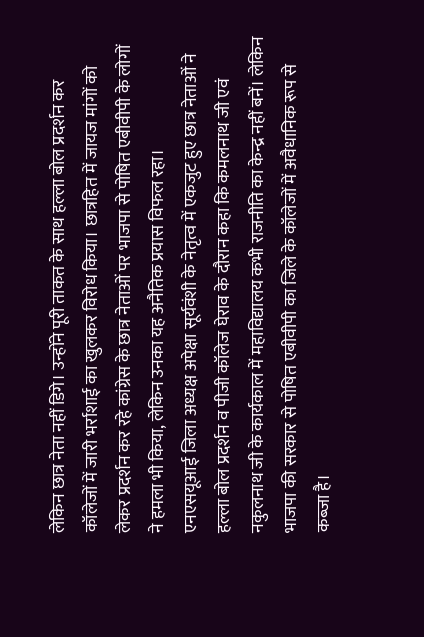लेकिन छात्र नेता नहीं डिगे। उन्होंने पूरी ताकत के साथ हल्ला बोल प्रदर्शन कर कॉलेजों में जारी भर्राशाई का खुलकर विरोध किया। छात्रहित में जायज मांगों को लेकर प्रदर्शन कर रहे कांग्रेस के छात्र नेताओं पर भाजपा से पोषित एबीवीपी के लोगों ने हमला भी किया, लेकिन उनका यह अनैतिक प्रयास विफल रहा।
एनएसयूआई जिला अध्यक्ष अपेक्षा सूर्यवंशी के नेतृत्व में एकजुट हुए छात्र नेताओं ने हल्ला बोल प्रदर्शन व पीजी कॉलेज घेराव के दौरान कहा कि कमलनाथ जी एवं नकुलनाथ जी के कार्यकाल में महाविद्यालय कभी राजनीति का केन्द्र नहीं बनें। लेकिन भाजपा की सरकार से पोषित एबीवीपी का जिले के कॉलेजों में अवैधानिक रूप से कब्जा है।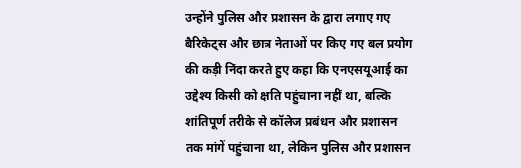उन्होंने पुलिस और प्रशासन के द्वारा लगाए गए बैरिकेट्स और छात्र नेताओं पर किए गए बल प्रयोग की कड़ी निंदा करते हुए कहा कि एनएसयूआई का उद्देश्य किसी को क्षति पहुंचाना नहीं था, बल्कि शांतिपूर्ण तरीके से कॉलेज प्रबंधन और प्रशासन तक मांगें पहुंचाना था, लेकिन पुलिस और प्रशासन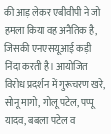की आड़ लेकर एबीवीपी ने जो हमला किया वह अनैतिक है, जिसकी एनएसयूआई कड़ी निंदा करती है। आयोजित विरोध प्रदर्शन में गुरूचरण खरे, सोनू मागो, गोलू पटेल, पप्पू यादव, बबला पटेल व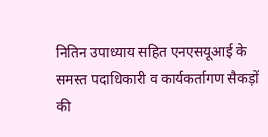नितिन उपाध्याय सहित एनएसयूआई के समस्त पदाधिकारी व कार्यकर्तागण सैकड़ों की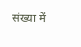संख्या में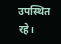उपस्थित रहे।